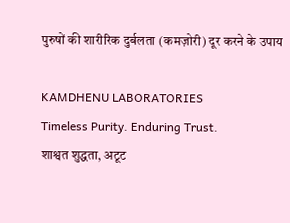पुरुषों की शारीरिक दुर्बलता (कमज़ोरी) दूर करने के उपाय

KAMDHENU LABORATORIES
Timeless Purity. Enduring Trust.
शाश्वत शुद्धता, अटूट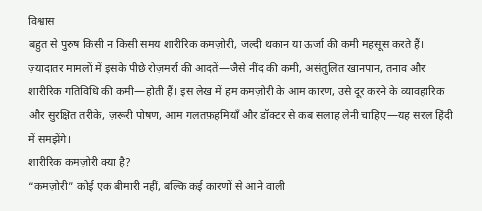विश्वास
बहुत से पुरुष किसी न किसी समय शारीरिक कमज़ोरी, जल्दी थकान या ऊर्जा की कमी महसूस करते हैं। ज़्यादातर मामलों में इसके पीछे रोज़मर्रा की आदतें—जैसे नींद की कमी, असंतुलित खानपान, तनाव और शारीरिक गतिविधि की कमी—होती हैं। इस लेख में हम कमज़ोरी के आम कारण, उसे दूर करने के व्यावहारिक और सुरक्षित तरीके, ज़रूरी पोषण, आम गलतफ़हमियाँ और डॉक्टर से कब सलाह लेनी चाहिए—यह सरल हिंदी में समझेंगे।
शारीरिक कमज़ोरी क्या है?
“कमज़ोरी” कोई एक बीमारी नहीं, बल्कि कई कारणों से आने वाली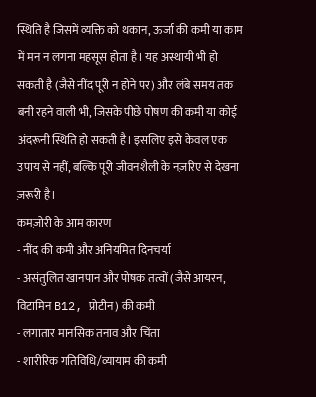स्थिति है जिसमें व्यक्ति को थकान, ऊर्जा की कमी या काम में मन न लगना महसूस होता है। यह अस्थायी भी हो सकती है (जैसे नींद पूरी न होने पर) और लंबे समय तक बनी रहने वाली भी, जिसके पीछे पोषण की कमी या कोई अंदरूनी स्थिति हो सकती है। इसलिए इसे केवल एक उपाय से नहीं, बल्कि पूरी जीवनशैली के नज़रिए से देखना ज़रूरी है।
कमज़ोरी के आम कारण
- नींद की कमी और अनियमित दिनचर्या
- असंतुलित खानपान और पोषक तत्वों (जैसे आयरन, विटामिन B12, प्रोटीन) की कमी
- लगातार मानसिक तनाव और चिंता
- शारीरिक गतिविधि/व्यायाम की कमी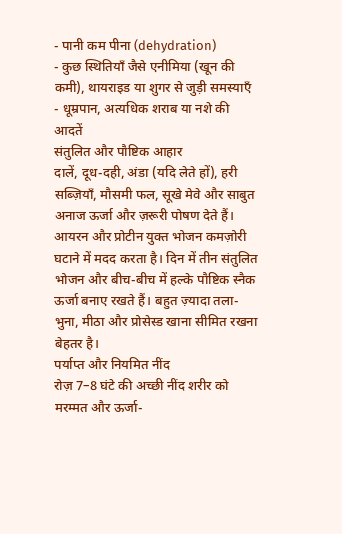- पानी कम पीना (dehydration)
- कुछ स्थितियाँ जैसे एनीमिया (खून की कमी), थायराइड या शुगर से जुड़ी समस्याएँ
- धूम्रपान, अत्यधिक शराब या नशे की आदतें
संतुलित और पौष्टिक आहार
दालें, दूध-दही, अंडा (यदि लेते हों), हरी सब्ज़ियाँ, मौसमी फल, सूखे मेवे और साबुत अनाज ऊर्जा और ज़रूरी पोषण देते हैं। आयरन और प्रोटीन युक्त भोजन कमज़ोरी घटाने में मदद करता है। दिन में तीन संतुलित भोजन और बीच-बीच में हल्के पौष्टिक स्नैक ऊर्जा बनाए रखते हैं। बहुत ज़्यादा तला-भुना, मीठा और प्रोसेस्ड खाना सीमित रखना बेहतर है।
पर्याप्त और नियमित नींद
रोज़ 7–8 घंटे की अच्छी नींद शरीर को मरम्मत और ऊर्जा-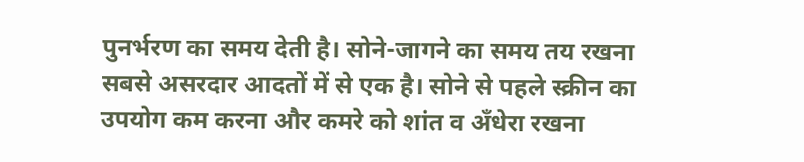पुनर्भरण का समय देती है। सोने-जागने का समय तय रखना सबसे असरदार आदतों में से एक है। सोने से पहले स्क्रीन का उपयोग कम करना और कमरे को शांत व अँधेरा रखना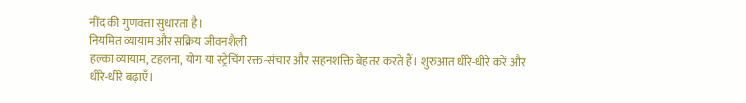नींद की गुणवत्ता सुधारता है।
नियमित व्यायाम और सक्रिय जीवनशैली
हल्का व्यायाम, टहलना, योग या स्ट्रेचिंग रक्त-संचार और सहनशक्ति बेहतर करते हैं। शुरुआत धीरे-धीरे करें और धीरे-धीरे बढ़ाएँ।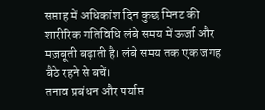सप्ताह में अधिकांश दिन कुछ मिनट की शारीरिक गतिविधि लंबे समय में ऊर्जा और मज़बूती बढ़ाती है। लंबे समय तक एक जगह बैठे रहने से बचें।
तनाव प्रबंधन और पर्याप्त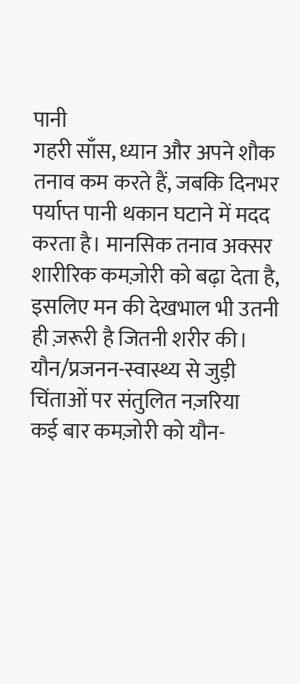पानी
गहरी साँस, ध्यान और अपने शौक तनाव कम करते हैं, जबकि दिनभर पर्याप्त पानी थकान घटाने में मदद करता है। मानसिक तनाव अक्सर शारीरिक कमज़ोरी को बढ़ा देता है, इसलिए मन की देखभाल भी उतनी ही ज़रूरी है जितनी शरीर की।
यौन/प्रजनन-स्वास्थ्य से जुड़ी चिंताओं पर संतुलित नज़रिया
कई बार कमज़ोरी को यौन-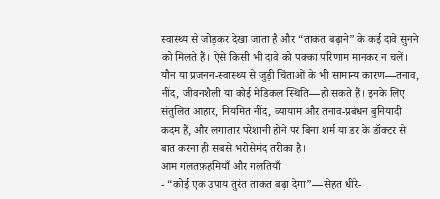स्वास्थ्य से जोड़कर देखा जाता है और “ताकत बढ़ाने” के कई दावे सुनने को मिलते हैं। ऐसे किसी भी दावे को पक्का परिणाम मानकर न चलें। यौन या प्रजनन-स्वास्थ्य से जुड़ी चिंताओं के भी सामान्य कारण—तनाव, नींद, जीवनशैली या कोई मेडिकल स्थिति—हो सकते हैं। इनके लिए संतुलित आहार, नियमित नींद, व्यायाम और तनाव-प्रबंधन बुनियादी कदम हैं, और लगातार परेशानी होने पर बिना शर्म या डर के डॉक्टर से बात करना ही सबसे भरोसेमंद तरीका है।
आम गलतफ़हमियाँ और गलतियाँ
- “कोई एक उपाय तुरंत ताकत बढ़ा देगा”—सेहत धीरे-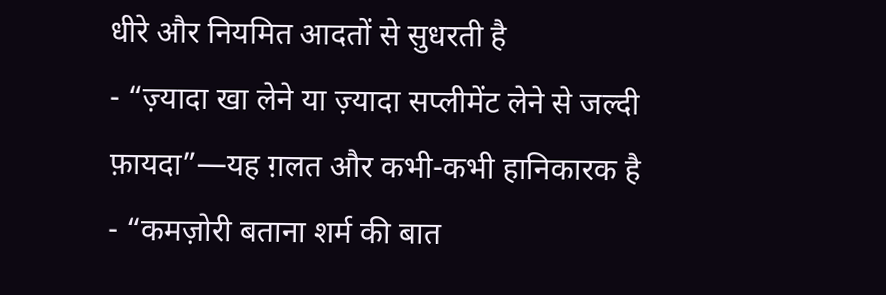धीरे और नियमित आदतों से सुधरती है
- “ज़्यादा खा लेने या ज़्यादा सप्लीमेंट लेने से जल्दी फ़ायदा”—यह ग़लत और कभी-कभी हानिकारक है
- “कमज़ोरी बताना शर्म की बात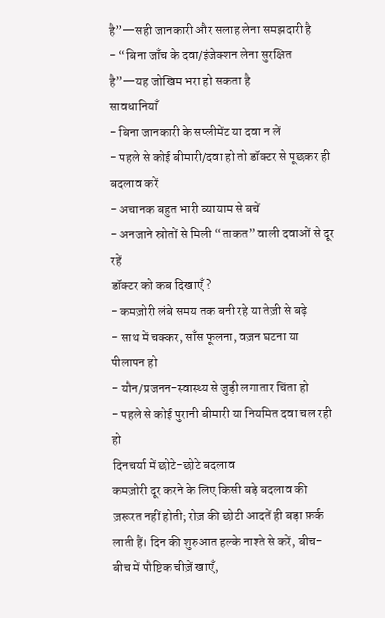है”—सही जानकारी और सलाह लेना समझदारी है
- “बिना जाँच के दवा/इंजेक्शन लेना सुरक्षित है”—यह जोखिम भरा हो सकता है
सावधानियाँ
- बिना जानकारी के सप्लीमेंट या दवा न लें
- पहले से कोई बीमारी/दवा हो तो डॉक्टर से पूछकर ही बदलाव करें
- अचानक बहुत भारी व्यायाम से बचें
- अनजाने स्रोतों से मिली “ताकत” वाली दवाओं से दूर रहें
डॉक्टर को कब दिखाएँ?
- कमज़ोरी लंबे समय तक बनी रहे या तेज़ी से बढ़े
- साथ में चक्कर, साँस फूलना, वज़न घटना या पीलापन हो
- यौन/प्रजनन-स्वास्थ्य से जुड़ी लगातार चिंता हो
- पहले से कोई पुरानी बीमारी या नियमित दवा चल रही हो
दिनचर्या में छोटे-छोटे बदलाव
कमज़ोरी दूर करने के लिए किसी बड़े बदलाव की ज़रूरत नहीं होती; रोज़ की छोटी आदतें ही बड़ा फ़र्क लाती हैं। दिन की शुरुआत हल्के नाश्ते से करें, बीच-बीच में पौष्टिक चीज़ें खाएँ,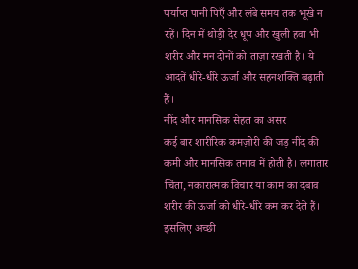पर्याप्त पानी पिएँ और लंबे समय तक भूखे न रहें। दिन में थोड़ी देर धूप और खुली हवा भी शरीर और मन दोनों को ताज़ा रखती है। ये आदतें धीरे-धीरे ऊर्जा और सहनशक्ति बढ़ाती हैं।
नींद और मानसिक सेहत का असर
कई बार शारीरिक कमज़ोरी की जड़ नींद की कमी और मानसिक तनाव में होती है। लगातार चिंता, नकारात्मक विचार या काम का दबाव शरीर की ऊर्जा को धीरे-धीरे कम कर देते हैं। इसलिए अच्छी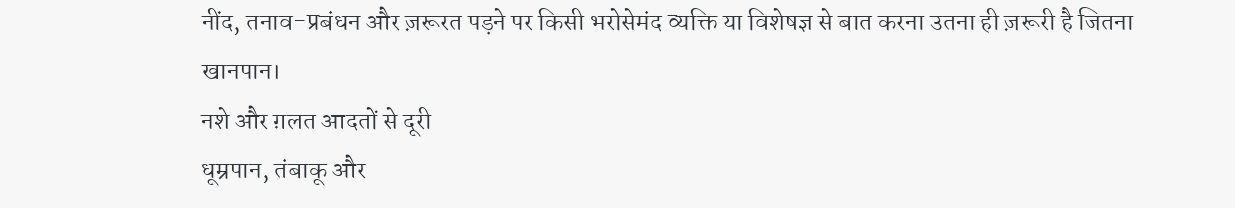नींद, तनाव-प्रबंधन और ज़रूरत पड़ने पर किसी भरोसेमंद व्यक्ति या विशेषज्ञ से बात करना उतना ही ज़रूरी है जितना खानपान।
नशे और ग़लत आदतों से दूरी
धूम्रपान, तंबाकू और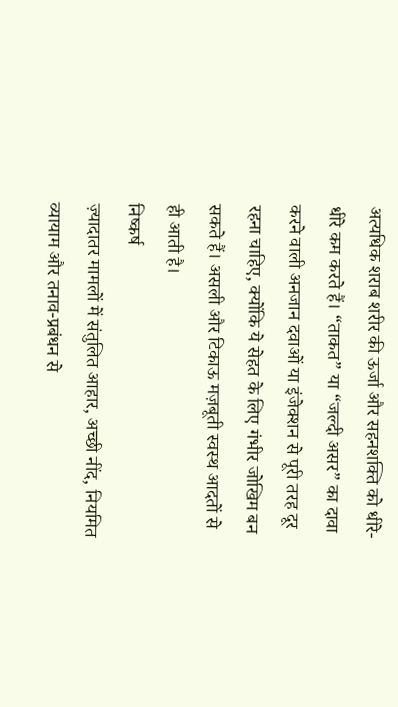अत्यधिक शराब शरीर की ऊर्जा और सहनशक्ति को धीरे-धीरे कम करते हैं। “ताकत” या “जल्दी असर” का दावा करने वाली अनजान दवाओं या इंजेक्शन से पूरी तरह दूर रहना चाहिए, क्योंकि ये सेहत के लिए गंभीर जोखिम बन सकते हैं। असली और टिकाऊ मज़बूती स्वस्थ आदतों से ही आती है।
निष्कर्ष
ज़्यादातर मामलों में संतुलित आहार, अच्छी नींद, नियमित व्यायाम और तनाव-प्रबंधन से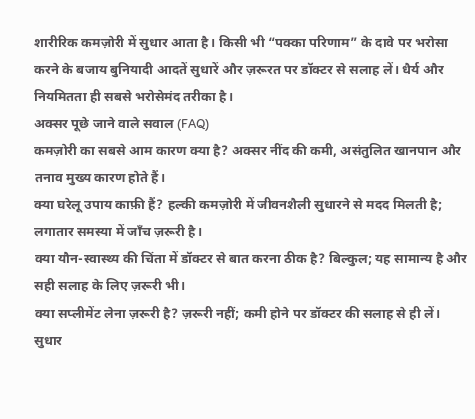शारीरिक कमज़ोरी में सुधार आता है। किसी भी “पक्का परिणाम” के दावे पर भरोसा करने के बजाय बुनियादी आदतें सुधारें और ज़रूरत पर डॉक्टर से सलाह लें। धैर्य और नियमितता ही सबसे भरोसेमंद तरीका है।
अक्सर पूछे जाने वाले सवाल (FAQ)
कमज़ोरी का सबसे आम कारण क्या है? अक्सर नींद की कमी, असंतुलित खानपान और तनाव मुख्य कारण होते हैं।
क्या घरेलू उपाय काफ़ी हैं? हल्की कमज़ोरी में जीवनशैली सुधारने से मदद मिलती है; लगातार समस्या में जाँच ज़रूरी है।
क्या यौन-स्वास्थ्य की चिंता में डॉक्टर से बात करना ठीक है? बिल्कुल; यह सामान्य है और सही सलाह के लिए ज़रूरी भी।
क्या सप्लीमेंट लेना ज़रूरी है? ज़रूरी नहीं; कमी होने पर डॉक्टर की सलाह से ही लें।
सुधार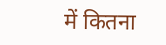में कितना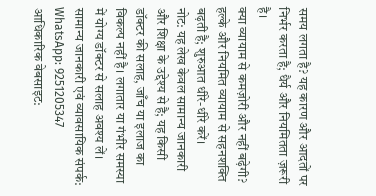समय लगता है? यह कारण और आदतों पर निर्भर करता है; धैर्य और नियमितता ज़रूरी है।
क्या व्यायाम से कमज़ोरी और नहीं बढ़ेगी? हल्के और नियमित व्यायाम से सहनशक्ति बढ़ती है; शुरुआत धीरे-धीरे करें।
नोट: यह लेख केवल सामान्य जानकारी और शिक्षा के उद्देश्य से है; यह किसी डॉक्टर की सलाह, जाँच या इलाज का विकल्प नहीं है। लगातार या गंभीर समस्या में योग्य डॉक्टर से सलाह अवश्य लें।
सामान्य जानकारी एवं व्यावसायिक संपर्क:
WhatsApp: 9251205347
आधिकारिक वेबसाइट: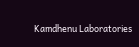Kamdhenu Laboratories